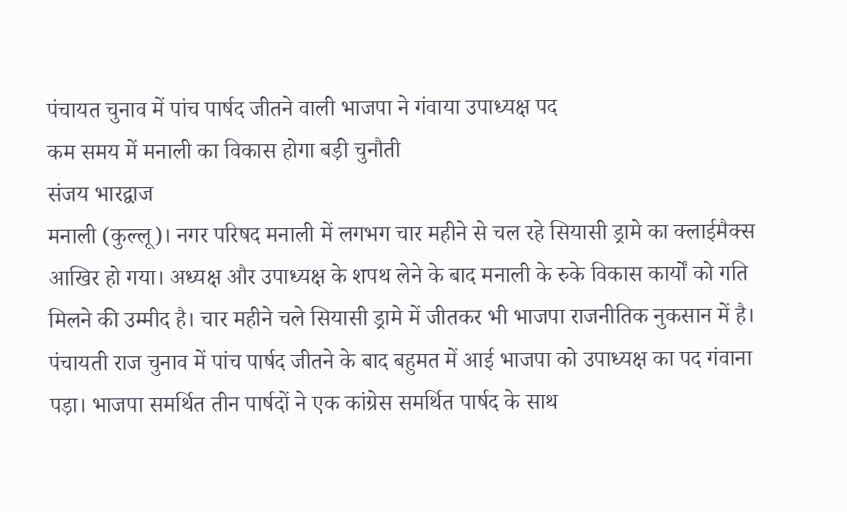पंचायत चुनाव में पांच पार्षद जीतने वाली भाजपा ने गंवाया उपाध्यक्ष पद
कम समय में मनाली का विकास होगा बड़ी चुनौती
संजय भारद्वाज
मनाली (कुल्लू)। नगर परिषद मनाली में लगभग चार महीने से चल रहे सियासी ड्रामे का क्लाईमैक्स आखिर हो गया। अध्यक्ष और उपाध्यक्ष के शपथ लेने के बाद मनाली के रुके विकास कार्यों को गति मिलने की उम्मीद है। चार महीने चले सियासी ड्रामे में जीतकर भी भाजपा राजनीतिक नुकसान में है।
पंचायती राज चुनाव में पांच पार्षद जीतने के बाद बहुमत में आई भाजपा को उपाध्यक्ष का पद गंवाना पड़ा। भाजपा समर्थित तीन पार्षदों ने एक कांग्रेस समर्थित पार्षद के साथ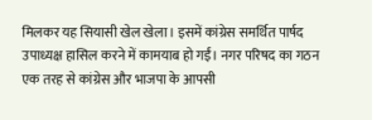मिलकर यह सियासी खेल खेला। इसमें कांग्रेस समर्थित पार्षद उपाध्यक्ष हासिल करने में कामयाब हो गईं। नगर परिषद का गठन एक तरह से कांग्रेस और भाजपा के आपसी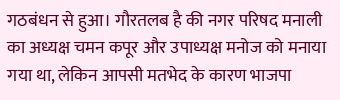गठबंधन से हुआ। गौरतलब है की नगर परिषद मनाली का अध्यक्ष चमन कपूर और उपाध्यक्ष मनोज को मनाया गया था, लेकिन आपसी मतभेद के कारण भाजपा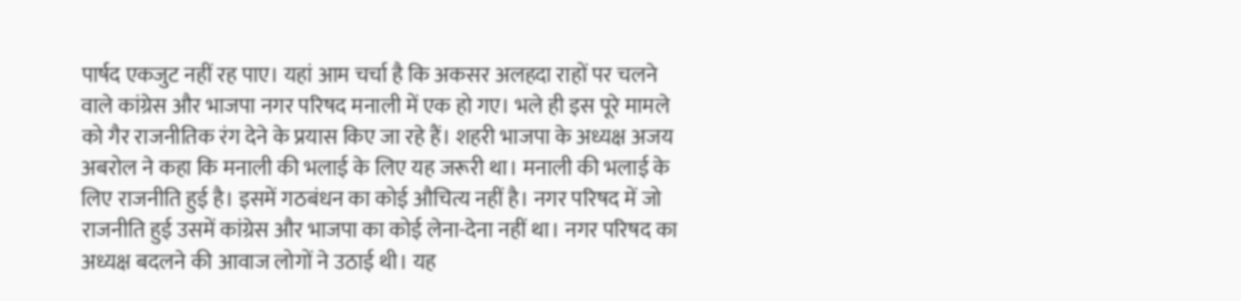पार्षद एकजुट नहीं रह पाए। यहां आम चर्चा है कि अकसर अलहदा राहों पर चलने वाले कांग्रेस और भाजपा नगर परिषद मनाली में एक हो गए। भले ही इस पूरे मामले को गैर राजनीतिक रंग देने के प्रयास किए जा रहे हैं। शहरी भाजपा के अध्यक्ष अजय अबरोल ने कहा कि मनाली की भलाई के लिए यह जरूरी था। मनाली की भलाई के लिए राजनीति हुई है। इसमें गठबंधन का कोई औचित्य नहीं है। नगर परिषद में जो राजनीति हुई उसमें कांग्रेस और भाजपा का कोई लेना-देना नहीं था। नगर परिषद का अध्यक्ष बदलने की आवाज लोगों ने उठाई थी। यह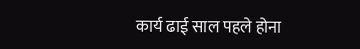कार्य ढाई साल पहले होना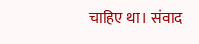चाहिए था। संवाद